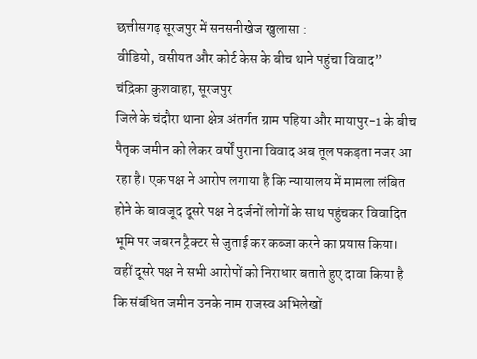छत्तीसगढ़ सूरजपुर में सनसनीखेज खुलासा :
वीडियो, वसीयत और कोर्ट केस के बीच थाने पहुंचा विवाद”
चंद्रिका कुशवाहा, सूरजपुर
जिले के चंदौरा थाना क्षेत्र अंतर्गत ग्राम पहिया और मायापुर-1 के बीच पैतृक जमीन को लेकर वर्षों पुराना विवाद अब तूल पकड़ता नजर आ रहा है। एक पक्ष ने आरोप लगाया है कि न्यायालय में मामला लंबित होने के बावजूद दूसरे पक्ष ने दर्जनों लोगों के साथ पहुंचकर विवादित भूमि पर जबरन ट्रैक्टर से जुताई कर कब्जा करने का प्रयास किया। वहीं दूसरे पक्ष ने सभी आरोपों को निराधार बताते हुए दावा किया है कि संबंधित जमीन उनके नाम राजस्व अभिलेखों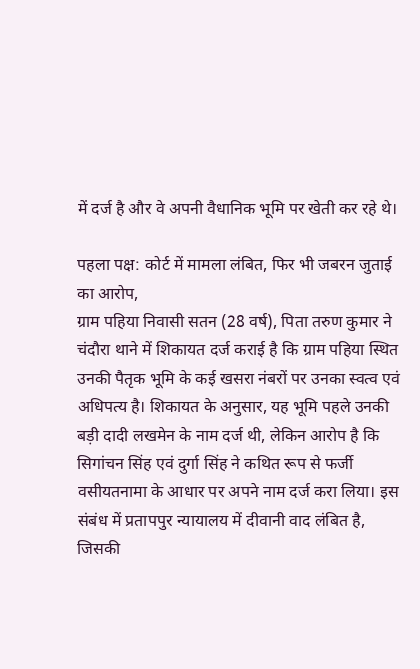में दर्ज है और वे अपनी वैधानिक भूमि पर खेती कर रहे थे।

पहला पक्ष: कोर्ट में मामला लंबित, फिर भी जबरन जुताई का आरोप,
ग्राम पहिया निवासी सतन (28 वर्ष), पिता तरुण कुमार ने चंदौरा थाने में शिकायत दर्ज कराई है कि ग्राम पहिया स्थित उनकी पैतृक भूमि के कई खसरा नंबरों पर उनका स्वत्व एवं अधिपत्य है। शिकायत के अनुसार, यह भूमि पहले उनकी बड़ी दादी लखमेन के नाम दर्ज थी, लेकिन आरोप है कि सिगांचन सिंह एवं दुर्गा सिंह ने कथित रूप से फर्जी वसीयतनामा के आधार पर अपने नाम दर्ज करा लिया। इस संबंध में प्रतापपुर न्यायालय में दीवानी वाद लंबित है, जिसकी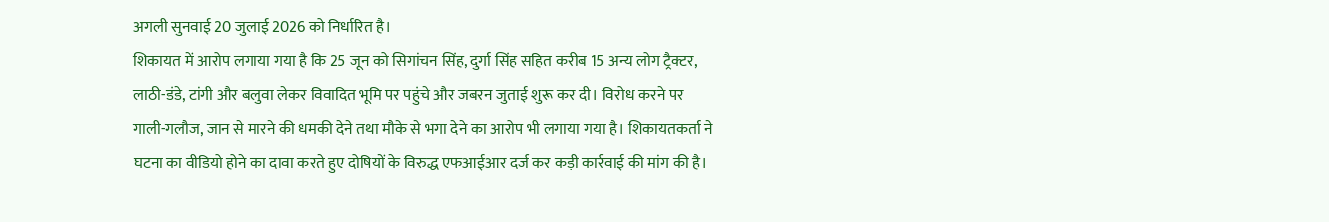अगली सुनवाई 20 जुलाई 2026 को निर्धारित है।
शिकायत में आरोप लगाया गया है कि 25 जून को सिगांचन सिंह, दुर्गा सिंह सहित करीब 15 अन्य लोग ट्रैक्टर, लाठी-डंडे, टांगी और बलुवा लेकर विवादित भूमि पर पहुंचे और जबरन जुताई शुरू कर दी। विरोध करने पर गाली-गलौज, जान से मारने की धमकी देने तथा मौके से भगा देने का आरोप भी लगाया गया है। शिकायतकर्ता ने घटना का वीडियो होने का दावा करते हुए दोषियों के विरुद्ध एफआईआर दर्ज कर कड़ी कार्रवाई की मांग की है।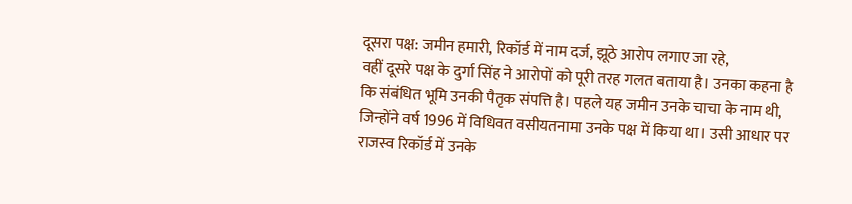दूसरा पक्ष: जमीन हमारी, रिकॉर्ड में नाम दर्ज, झूठे आरोप लगाए जा रहे,
वहीं दूसरे पक्ष के दुर्गा सिंह ने आरोपों को पूरी तरह गलत बताया है। उनका कहना है कि संबंधित भूमि उनकी पैतृक संपत्ति है। पहले यह जमीन उनके चाचा के नाम थी, जिन्होंने वर्ष 1996 में विधिवत वसीयतनामा उनके पक्ष में किया था। उसी आधार पर राजस्व रिकॉर्ड में उनके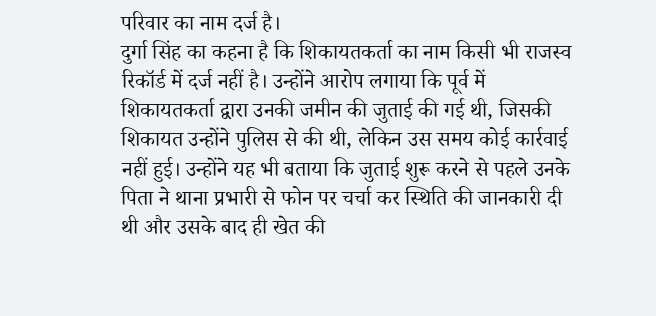परिवार का नाम दर्ज है।
दुर्गा सिंह का कहना है कि शिकायतकर्ता का नाम किसी भी राजस्व रिकॉर्ड में दर्ज नहीं है। उन्होंने आरोप लगाया कि पूर्व में शिकायतकर्ता द्वारा उनकी जमीन की जुताई की गई थी, जिसकी शिकायत उन्होंने पुलिस से की थी, लेकिन उस समय कोई कार्रवाई नहीं हुई। उन्होंने यह भी बताया कि जुताई शुरू करने से पहले उनके पिता ने थाना प्रभारी से फोन पर चर्चा कर स्थिति की जानकारी दी थी और उसके बाद ही खेत की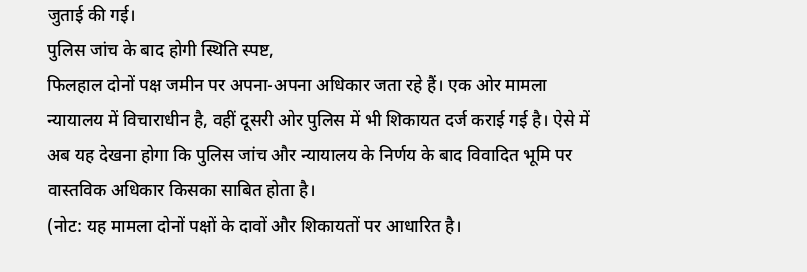जुताई की गई।
पुलिस जांच के बाद होगी स्थिति स्पष्ट,
फिलहाल दोनों पक्ष जमीन पर अपना-अपना अधिकार जता रहे हैं। एक ओर मामला न्यायालय में विचाराधीन है, वहीं दूसरी ओर पुलिस में भी शिकायत दर्ज कराई गई है। ऐसे में अब यह देखना होगा कि पुलिस जांच और न्यायालय के निर्णय के बाद विवादित भूमि पर वास्तविक अधिकार किसका साबित होता है।
(नोट: यह मामला दोनों पक्षों के दावों और शिकायतों पर आधारित है।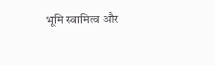भूमि स्वामित्व और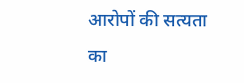आरोपों की सत्यता का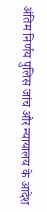अंतिम निर्णय पुलिस जांच और न्यायालय के आदेश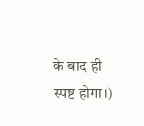के बाद ही स्पष्ट होगा।)